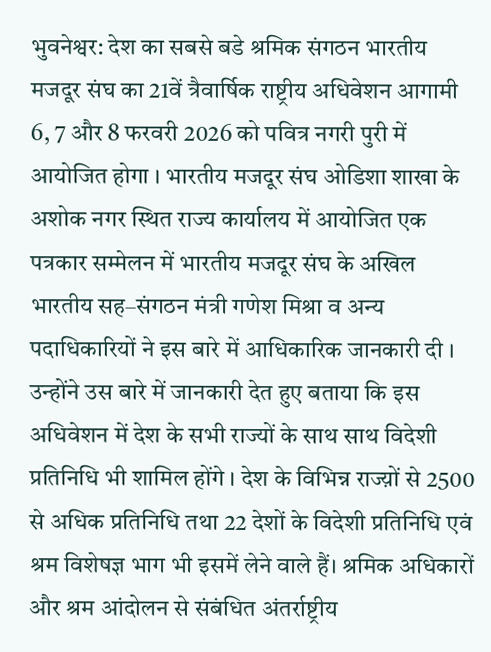भुवनेश्वर: देश का सबसे बडे श्रमिक संगठन भारतीय मजदूर संघ का 21वें त्रैवार्षिक राष्ट्रीय अधिवेशन आगामी 6, 7 और 8 फरवरी 2026 को पवित्र नगरी पुरी में आयोजित होगा । भारतीय मजदूर संघ ओडिशा शाखा के अशोक नगर स्थित राज्य कार्यालय में आयोजित एक पत्रकार सम्मेलन में भारतीय मजदूर संघ के अखिल भारतीय सह–संगठन मंत्री गणेश मिश्रा व अन्य पदाधिकारियों ने इस बारे में आधिकारिक जानकारी दी ।
उन्होंने उस बारे में जानकारी देत हुए बताया कि इस अधिवेशन में देश के सभी राज्यों के साथ साथ विदेशी प्रतिनिधि भी शामिल होंगे । देश के विभिन्न राज्य़ों से 2500 से अधिक प्रतिनिधि तथा 22 देशों के विदेशी प्रतिनिधि एवं श्रम विशेषज्ञ भाग भी इसमें लेने वाले हैं। श्रमिक अधिकारों और श्रम आंदोलन से संबंधित अंतर्राष्ट्रीय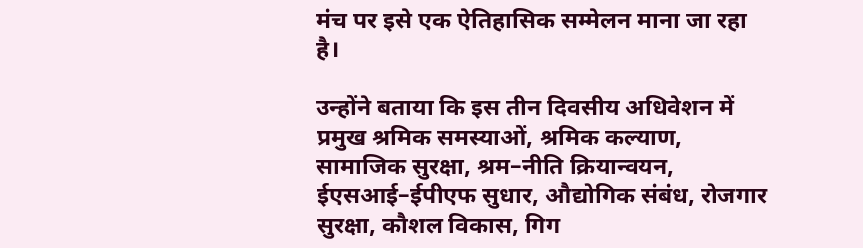मंच पर इसे एक ऐतिहासिक सम्मेलन माना जा रहा है।

उन्होंने बताया कि इस तीन दिवसीय अधिवेशन में प्रमुख श्रमिक समस्याओं, श्रमिक कल्याण, सामाजिक सुरक्षा, श्रम–नीति क्रियान्वयन, ईएसआई–ईपीएफ सुधार, औद्योगिक संबंध, रोजगार सुरक्षा, कौशल विकास, गिग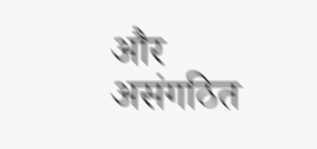और असंगठित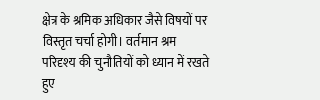क्षेत्र के श्रमिक अधिकार जैसे विषयों पर विस्तृत चर्चा होगी। वर्तमान श्रम परिदृश्य की चुनौतियों को ध्यान में रखते हुए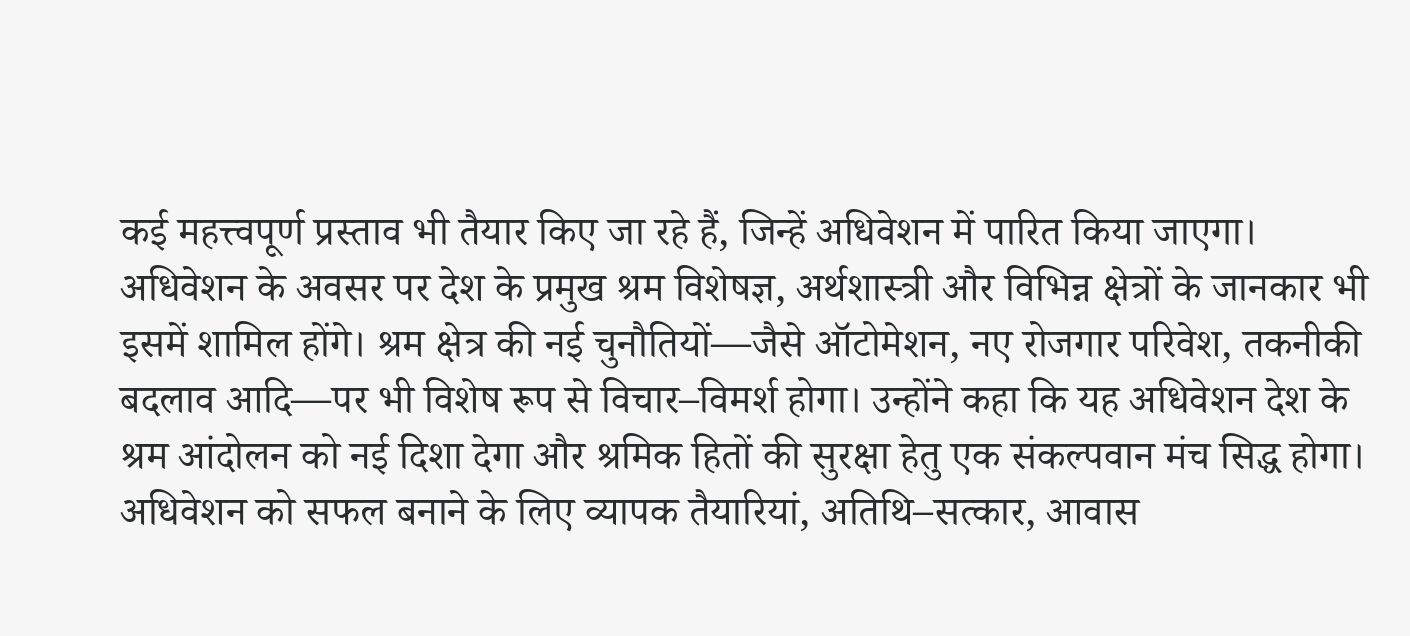कई महत्त्वपूर्ण प्रस्ताव भी तैयार किए जा रहे हैं, जिन्हें अधिवेशन में पारित किया जाएगा।
अधिवेशन के अवसर पर देश के प्रमुख श्रम विशेषज्ञ, अर्थशास्त्री और विभिन्न क्षेत्रों के जानकार भी इसमें शामिल होंगे। श्रम क्षेत्र की नई चुनौतियों—जैसे ऑटोमेशन, नए रोजगार परिवेश, तकनीकी बदलाव आदि—पर भी विशेष रूप से विचार–विमर्श होगा। उन्होंने कहा कि यह अधिवेशन देश के श्रम आंदोलन को नई दिशा देगा और श्रमिक हितों की सुरक्षा हेतु एक संकल्पवान मंच सिद्ध होगा।
अधिवेशन को सफल बनाने के लिए व्यापक तैयारियां, अतिथि–सत्कार, आवास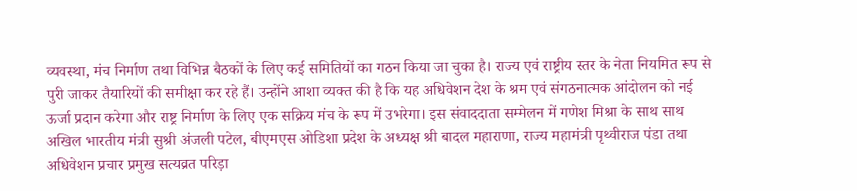व्यवस्था, मंच निर्माण तथा विभिन्न बैठकों के लिए कई समितियों का गठन किया जा चुका है। राज्य एवं राष्ट्रीय स्तर के नेता नियमित रूप से पुरी जाकर तैयारियों की समीक्षा कर रहे हैं। उन्होंने आशा व्यक्त की है कि यह अधिवेशन देश के श्रम एवं संगठनात्मक आंदोलन को नई ऊर्जा प्रदान करेगा और राष्ट्र निर्माण के लिए एक सक्रिय मंच के रूप में उभरेगा। इस संवाददाता सम्मेलन में गणेश मिश्रा के साथ साथ अखिल भारतीय मंत्री सुश्री अंजली पटेल, बीएमएस ओडिशा प्रदेश के अध्यक्ष श्री बादल महाराणा, राज्य महामंत्री पृथ्वीराज पंडा तथा अधिवेशन प्रचार प्रमुख सत्यव्रत परिड़ा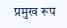प्रमुख रूप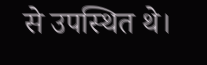से उपस्थित थे।